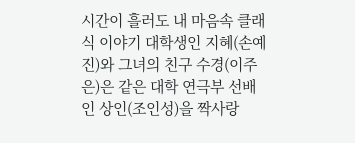시간이 흘러도 내 마음속 클래식 이야기 대학생인 지혜(손예진)와 그녀의 친구 수경(이주은)은 같은 대학 연극부 선배인 상인(조인성)을 짝사랑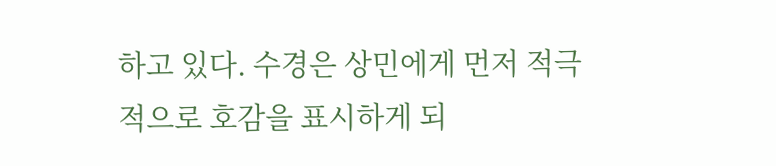하고 있다. 수경은 상민에게 먼저 적극적으로 호감을 표시하게 되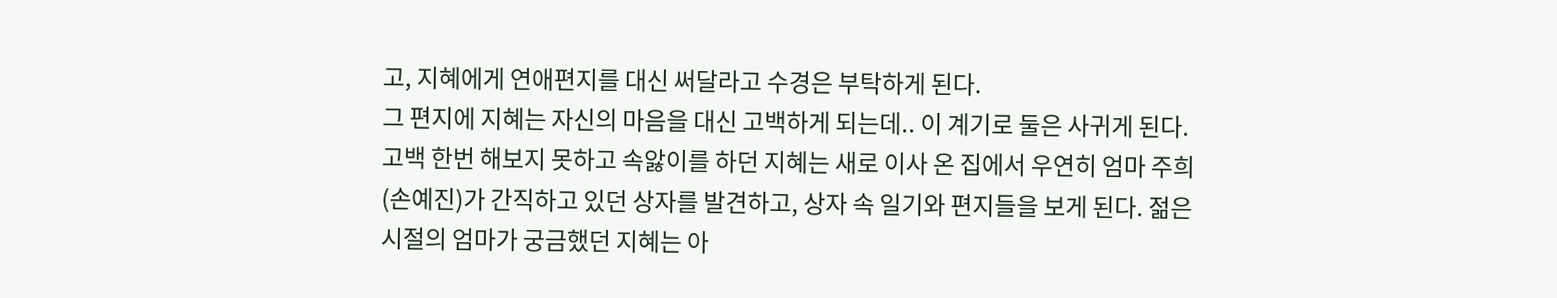고, 지혜에게 연애편지를 대신 써달라고 수경은 부탁하게 된다.
그 편지에 지혜는 자신의 마음을 대신 고백하게 되는데.. 이 계기로 둘은 사귀게 된다.
고백 한번 해보지 못하고 속앓이를 하던 지혜는 새로 이사 온 집에서 우연히 엄마 주희(손예진)가 간직하고 있던 상자를 발견하고, 상자 속 일기와 편지들을 보게 된다. 젊은 시절의 엄마가 궁금했던 지혜는 아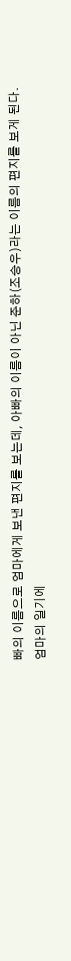빠의 이름으로 엄마에게 보낸 편지를 보는데, 아빠의 이름이 아닌 준하(조승우)라는 이름의 편지를 보게 된다.
엄마의 일기에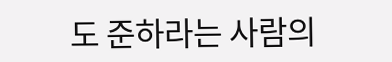도 준하라는 사람의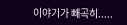이야기가 빼곡히.....